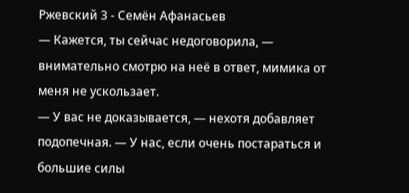Ржевский 3 - Семён Афанасьев
— Кажется, ты сейчас недоговорила, — внимательно смотрю на неё в ответ, мимика от меня не ускользает.
— У вас не доказывается, — нехотя добавляет подопечная. — У нас, если очень постараться и большие силы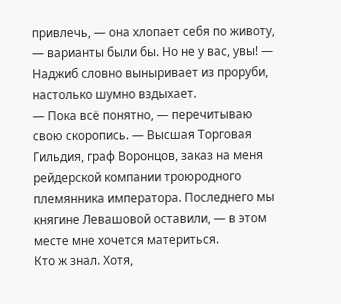привлечь, — она хлопает себя по животу, — варианты были бы. Но не у вас, увы! — Наджиб словно выныривает из проруби, настолько шумно вздыхает.
— Пока всё понятно, — перечитываю свою скоропись. — Высшая Торговая Гильдия, граф Воронцов, заказ на меня рейдерской компании троюродного племянника императора. Последнего мы княгине Левашовой оставили, — в этом месте мне хочется материться.
Кто ж знал. Хотя,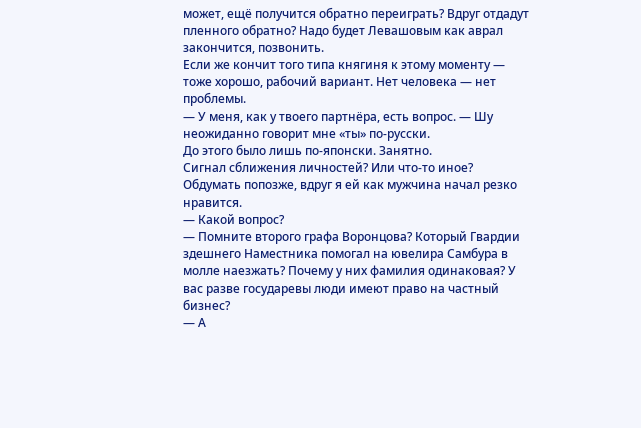может, ещё получится обратно переиграть? Вдруг отдадут пленного обратно? Надо будет Левашовым как аврал закончится, позвонить.
Если же кончит того типа княгиня к этому моменту — тоже хорошо, рабочий вариант. Нет человека — нет проблемы.
— У меня, как у твоего партнёра, есть вопрос. — Шу неожиданно говорит мне «ты» по-русски.
До этого было лишь по-японски. Занятно.
Сигнал сближения личностей? Или что-то иное? Обдумать попозже, вдруг я ей как мужчина начал резко нравится.
— Какой вопрос?
— Помните второго графа Воронцова? Который Гвардии здешнего Наместника помогал на ювелира Самбура в молле наезжать? Почему у них фамилия одинаковая? У вас разве государевы люди имеют право на частный бизнес?
— А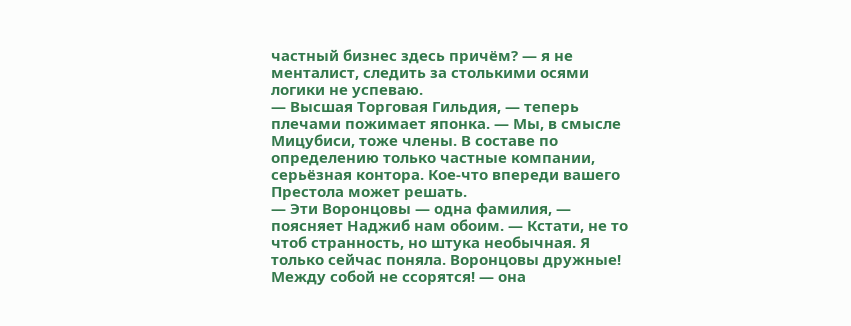частный бизнес здесь причём? — я не менталист, следить за столькими осями логики не успеваю.
— Высшая Торговая Гильдия, — теперь плечами пожимает японка. — Мы, в смысле Мицубиси, тоже члены. В составе по определению только частные компании, серьёзная контора. Кое-что впереди вашего Престола может решать.
— Эти Воронцовы — одна фамилия, — поясняет Наджиб нам обоим. — Кстати, не то чтоб странность, но штука необычная. Я только сейчас поняла. Воронцовы дружные! Между собой не ссорятся! — она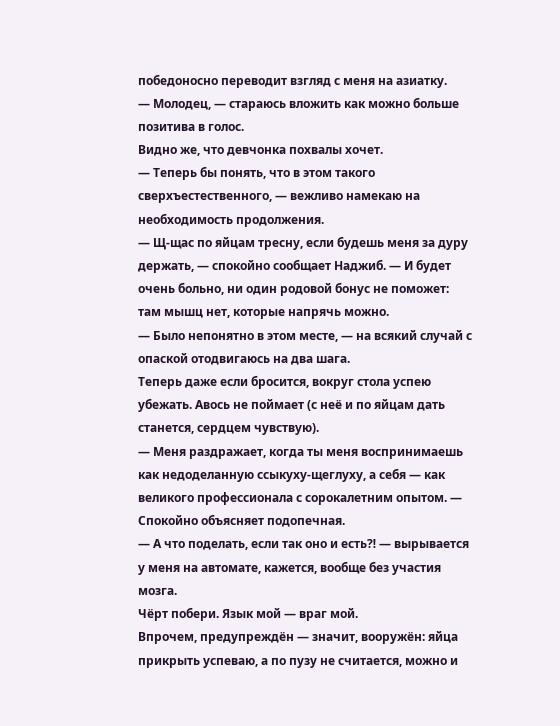победоносно переводит взгляд с меня на азиатку.
— Молодец, — стараюсь вложить как можно больше позитива в голос.
Видно же, что девчонка похвалы хочет.
— Теперь бы понять, что в этом такого сверхъестественного, — вежливо намекаю на необходимость продолжения.
— Щ-щас по яйцам тресну, если будешь меня за дуру держать, — спокойно сообщает Наджиб. — И будет очень больно, ни один родовой бонус не поможет: там мышц нет, которые напрячь можно.
— Было непонятно в этом месте, — на всякий случай с опаской отодвигаюсь на два шага.
Теперь даже если бросится, вокруг стола успею убежать. Авось не поймает (с неё и по яйцам дать станется, сердцем чувствую).
— Меня раздражает, когда ты меня воспринимаешь как недоделанную ссыкуху-щеглуху, а себя — как великого профессионала с сорокалетним опытом. — Спокойно объясняет подопечная.
— А что поделать, если так оно и есть⁈ — вырывается у меня на автомате, кажется, вообще без участия мозга.
Чёрт побери. Язык мой — враг мой.
Впрочем, предупреждён — значит, вооружён: яйца прикрыть успеваю, а по пузу не считается, можно и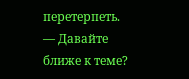перетерпеть.
— Давайте ближе к теме?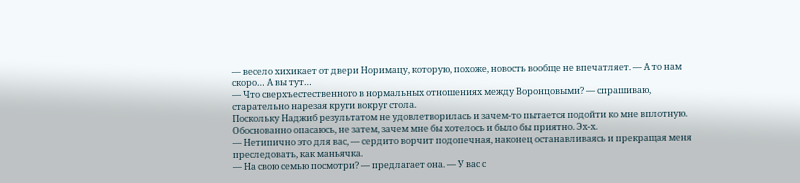— весело хихикает от двери Норимацу, которую, похоже, новость вообще не впечатляет. — А то нам скоро… А вы тут…
— Что сверхъестественного в нормальных отношениях между Воронцовыми? — спрашиваю, старательно нарезая круги вокруг стола.
Поскольку Наджиб результатом не удовлетворилась и зачем-то пытается подойти ко мне вплотную.
Обоснованно опасаюсь, не затем, зачем мне бы хотелось и было бы приятно. Эх-х.
— Нетипично это для вас, — сердито ворчит подопечная, наконец останавливаясь и прекращая меня преследовать, как маньячка.
— На свою семью посмотри? — предлагает она. — У вас с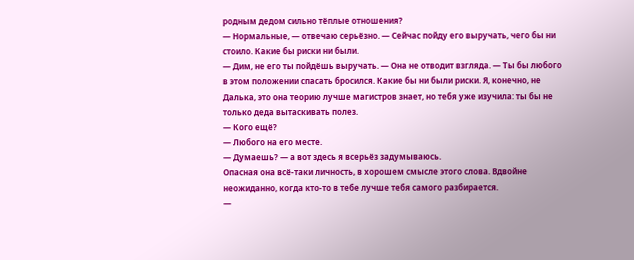родным дедом сильно тёплые отношения?
— Нормальные, — отвечаю серьёзно. — Сейчас пойду его выручать, чего бы ни стоило. Какие бы риски ни были.
— Дим, не его ты пойдёшь выручать. — Она не отводит взгляда. — Ты бы любого в этом положении спасать бросился. Какие бы ни были риски. Я, конечно, не Далька, это она теорию лучше магистров знает, но тебя уже изучила: ты бы не только деда вытаскивать полез.
— Кого ещё?
— Любого на его месте.
— Думаешь? — а вот здесь я всерьёз задумываюсь.
Опасная она всё-таки личность, в хорошем смысле этого слова. Вдвойне неожиданно, когда кто-то в тебе лучше тебя самого разбирается.
—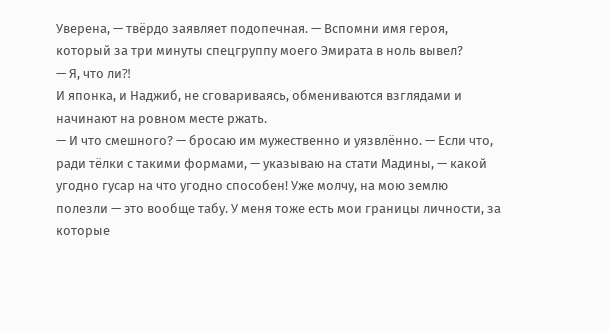Уверена, — твёрдо заявляет подопечная. — Вспомни имя героя, который за три минуты спецгруппу моего Эмирата в ноль вывел?
— Я, что ли⁈
И японка, и Наджиб, не сговариваясь, обмениваются взглядами и начинают на ровном месте ржать.
— И что смешного? — бросаю им мужественно и уязвлённо. — Если что, ради тёлки с такими формами, — указываю на стати Мадины, — какой угодно гусар на что угодно способен! Уже молчу, на мою землю полезли — это вообще табу. У меня тоже есть мои границы личности, за которые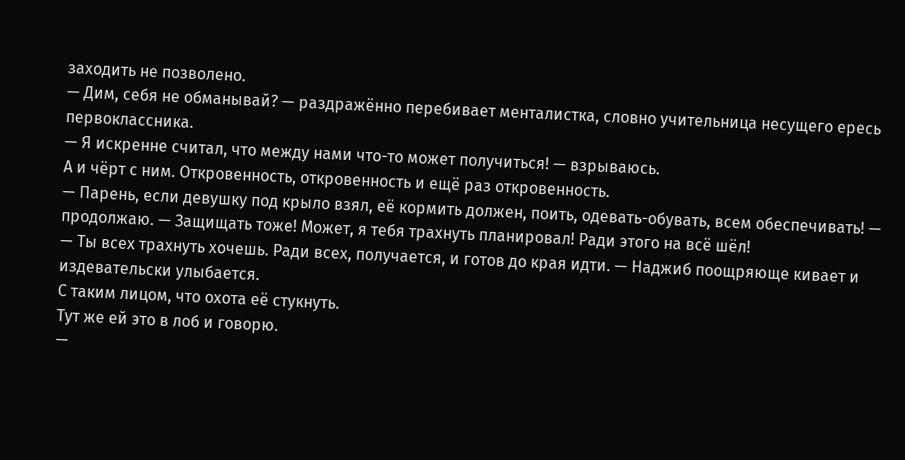заходить не позволено.
— Дим, себя не обманывай? — раздражённо перебивает менталистка, словно учительница несущего ересь первоклассника.
— Я искренне считал, что между нами что-то может получиться! — взрываюсь.
А и чёрт с ним. Откровенность, откровенность и ещё раз откровенность.
— Парень, если девушку под крыло взял, её кормить должен, поить, одевать-обувать, всем обеспечивать! — продолжаю. — Защищать тоже! Может, я тебя трахнуть планировал! Ради этого на всё шёл!
— Ты всех трахнуть хочешь. Ради всех, получается, и готов до края идти. — Наджиб поощряюще кивает и издевательски улыбается.
С таким лицом, что охота её стукнуть.
Тут же ей это в лоб и говорю.
—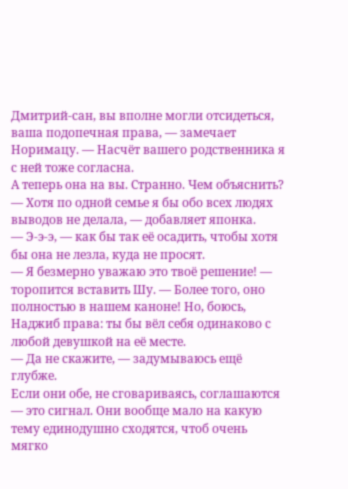Дмитрий-сан, вы вполне могли отсидеться, ваша подопечная права, — замечает Норимацу. — Насчёт вашего родственника я с ней тоже согласна.
А теперь она на вы. Странно. Чем объяснить?
— Хотя по одной семье я бы обо всех людях выводов не делала, — добавляет японка.
— Э-э-э, — как бы так её осадить, чтобы хотя бы она не лезла, куда не просят.
— Я безмерно уважаю это твоё решение! — торопится вставить Шу. — Более того, оно полностью в нашем каноне! Но, боюсь, Наджиб права: ты бы вёл себя одинаково с любой девушкой на её месте.
— Да не скажите, — задумываюсь ещё глубже.
Если они обе, не сговариваясь, соглашаются — это сигнал. Они вообще мало на какую тему единодушно сходятся, чтоб очень мягко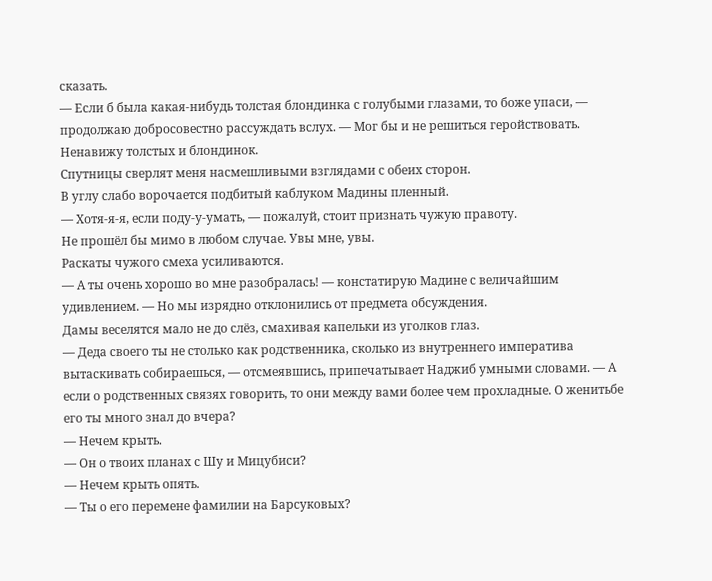сказать.
— Если б была какая-нибудь толстая блондинка с голубыми глазами, то боже упаси, — продолжаю добросовестно рассуждать вслух. — Мог бы и не решиться геройствовать. Ненавижу толстых и блондинок.
Спутницы сверлят меня насмешливыми взглядами с обеих сторон.
В углу слабо ворочается подбитый каблуком Мадины пленный.
— Хотя-я-я, если поду-у-умать, — пожалуй, стоит признать чужую правоту.
Не прошёл бы мимо в любом случае. Увы мне, увы.
Раскаты чужого смеха усиливаются.
— А ты очень хорошо во мне разобралась! — констатирую Мадине с величайшим удивлением. — Но мы изрядно отклонились от предмета обсуждения.
Дамы веселятся мало не до слёз, смахивая капельки из уголков глаз.
— Деда своего ты не столько как родственника, сколько из внутреннего императива вытаскивать собираешься, — отсмеявшись, припечатывает Наджиб умными словами. — А если о родственных связях говорить, то они между вами более чем прохладные. О женитьбе его ты много знал до вчера?
— Нечем крыть.
— Он о твоих планах с Шу и Мицубиси?
— Нечем крыть опять.
— Ты о его перемене фамилии на Барсуковых?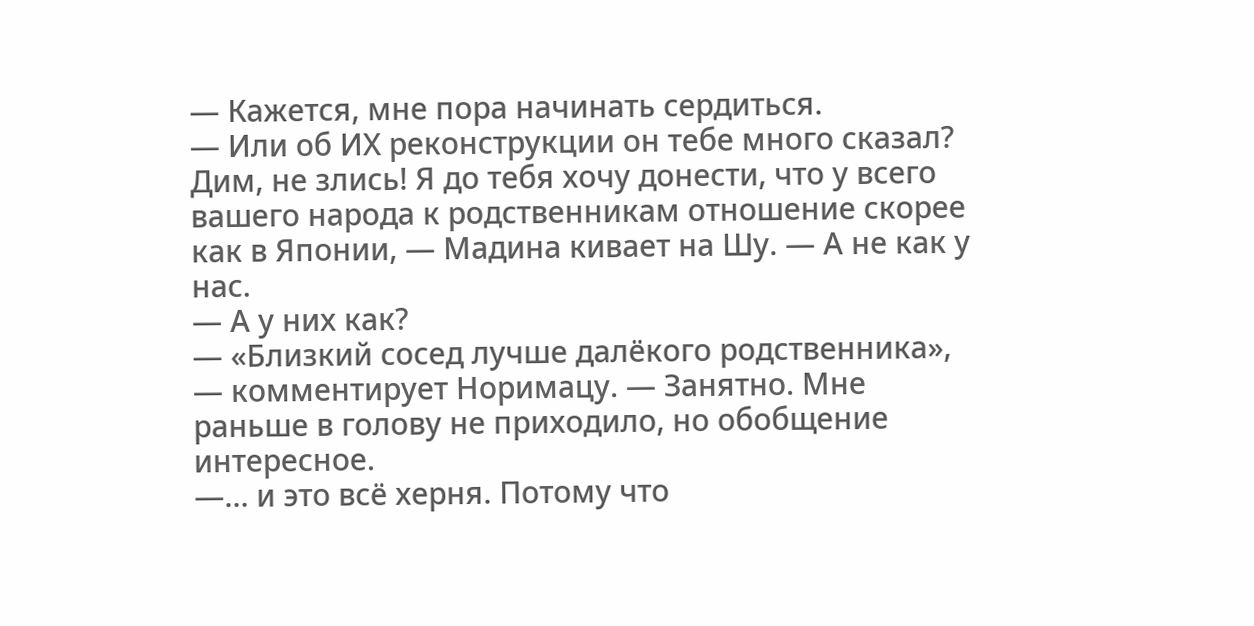— Кажется, мне пора начинать сердиться.
— Или об ИХ реконструкции он тебе много сказал? Дим, не злись! Я до тебя хочу донести, что у всего вашего народа к родственникам отношение скорее как в Японии, — Мадина кивает на Шу. — А не как у нас.
— А у них как?
— «Близкий сосед лучше далёкого родственника», — комментирует Норимацу. — Занятно. Мне раньше в голову не приходило, но обобщение интересное.
—… и это всё херня. Потому что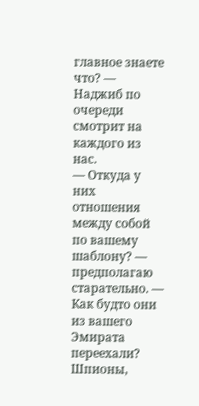главное знаете что? — Наджиб по очереди смотрит на каждого из нас.
— Откуда у них отношения между собой по вашему шаблону? — предполагаю старательно. — Как будто они из вашего Эмирата переехали? Шпионы,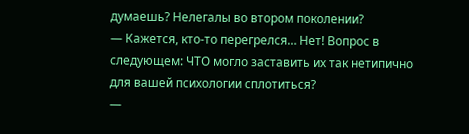думаешь? Нелегалы во втором поколении?
— Кажется, кто-то перегрелся… Нет! Вопрос в следующем: ЧТО могло заставить их так нетипично для вашей психологии сплотиться?
—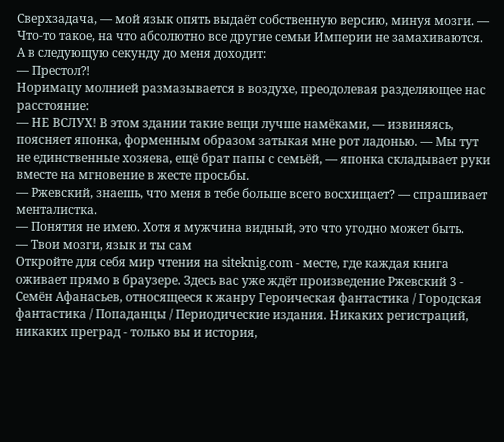Сверхзадача, — мой язык опять выдаёт собственную версию, минуя мозги. — Что-то такое, на что абсолютно все другие семьи Империи не замахиваются.
А в следующую секунду до меня доходит:
— Престол⁈
Норимацу молнией размазывается в воздухе, преодолевая разделяющее нас расстояние:
— НЕ ВСЛУХ! В этом здании такие вещи лучше намёками, — извиняясь, поясняет японка, форменным образом затыкая мне рот ладонью. — Мы тут не единственные хозяева, ещё брат папы с семьёй, — японка складывает руки вместе на мгновение в жесте просьбы.
— Ржевский, знаешь, что меня в тебе больше всего восхищает? — спрашивает менталистка.
— Понятия не имею. Хотя я мужчина видный, это что угодно может быть.
— Твои мозги, язык и ты сам
Откройте для себя мир чтения на siteknig.com - месте, где каждая книга оживает прямо в браузере. Здесь вас уже ждёт произведение Ржевский 3 - Семён Афанасьев, относящееся к жанру Героическая фантастика / Городская фантастика / Попаданцы / Периодические издания. Никаких регистраций, никаких преград - только вы и история,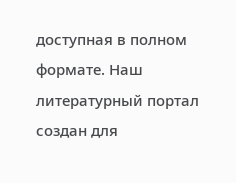доступная в полном формате. Наш литературный портал создан для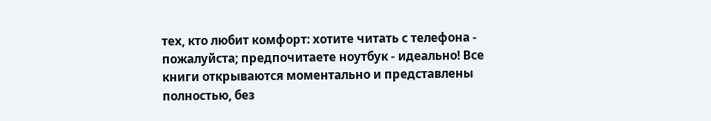тех, кто любит комфорт: хотите читать с телефона - пожалуйста; предпочитаете ноутбук - идеально! Все книги открываются моментально и представлены полностью, без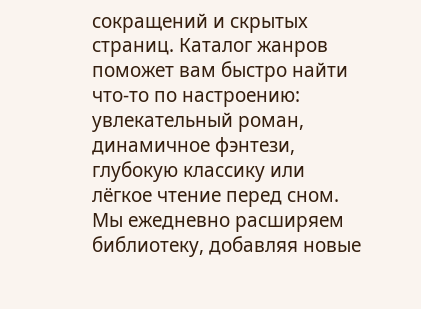сокращений и скрытых страниц. Каталог жанров поможет вам быстро найти что-то по настроению: увлекательный роман, динамичное фэнтези, глубокую классику или лёгкое чтение перед сном. Мы ежедневно расширяем библиотеку, добавляя новые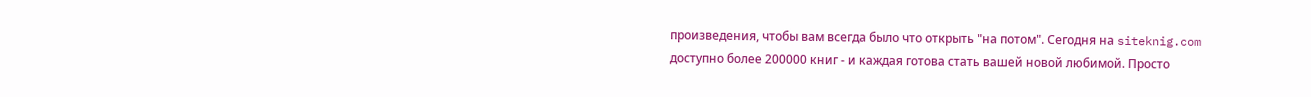произведения, чтобы вам всегда было что открыть "на потом". Сегодня на siteknig.com доступно более 200000 книг - и каждая готова стать вашей новой любимой. Просто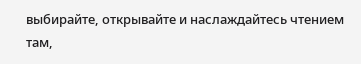выбирайте, открывайте и наслаждайтесь чтением там,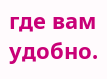где вам удобно.